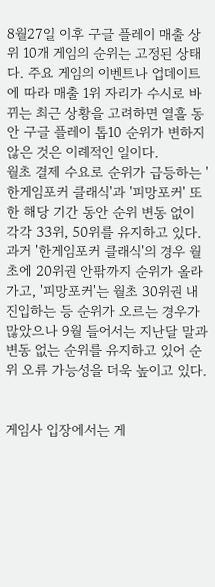8월27일 이후 구글 플레이 매출 상위 10개 게임의 순위는 고정된 상태다. 주요 게임의 이벤트나 업데이트에 따라 매출 1위 자리가 수시로 바뀌는 최근 상황을 고려하면 열흘 동안 구글 플레이 톱10 순위가 변하지 않은 것은 이례적인 일이다.
월초 결제 수요로 순위가 급등하는 '한게임포커 클래식'과 '피망포커' 또한 해당 기간 동안 순위 변동 없이 각각 33위, 50위를 유지하고 있다. 과거 '한게임포커 클래식'의 경우 월초에 20위권 안팎까지 순위가 올라가고, '피망포커'는 월초 30위권 내 진입하는 등 순위가 오르는 경우가 많았으나 9월 들어서는 지난달 말과 변동 없는 순위를 유지하고 있어 순위 오류 가능성을 더욱 높이고 있다.


게임사 입장에서는 게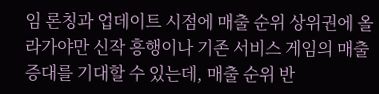임 론칭과 업데이트 시점에 매출 순위 상위권에 올라가야만 신작 흥행이나 기존 서비스 게임의 매출 증대를 기대할 수 있는데, 매출 순위 반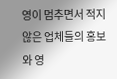영이 멈추면서 적지 않은 업체들의 홍보와 영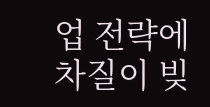업 전략에 차질이 빚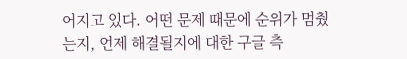어지고 있다. 어떤 문제 때문에 순위가 멈췄는지, 언제 해결될지에 대한 구글 측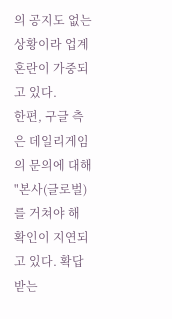의 공지도 없는 상황이라 업계 혼란이 가중되고 있다.
한편, 구글 측은 데일리게임의 문의에 대해 "본사(글로벌)를 거쳐야 해 확인이 지연되고 있다. 확답 받는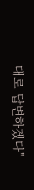대로 답변하겠다"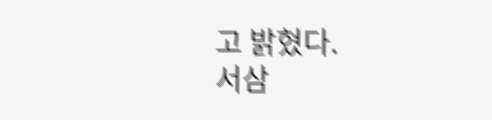고 밝혔다.
서삼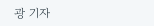광 기자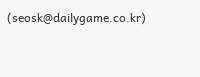(seosk@dailygame.co.kr)